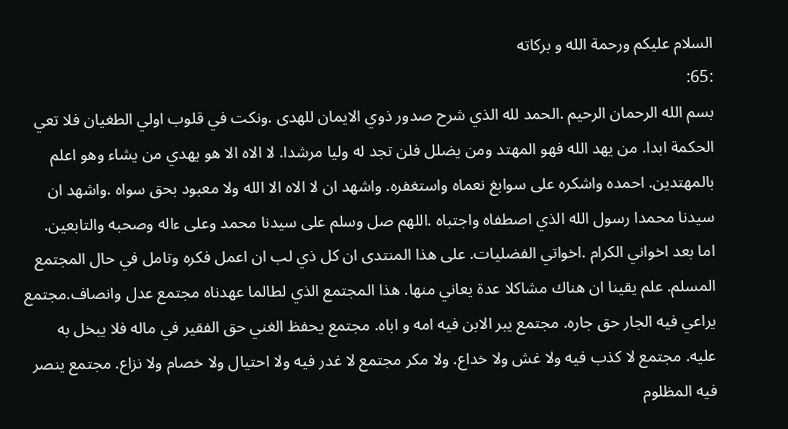السلام عليكم ورحمة الله و بركاته
:65:
بسم الله الرحمان الرحيم .الحمد لله الذي شرح صدور ذوي الايمان للهدى .ونكت في قلوب اولي الطغيان فلا تعي الحكمة ابدا. من يهد الله فهو المهتد ومن يضلل فلن تجد له وليا مرشدا. لا الاه الا هو يهدي من يشاء وهو اعلم بالمهتدين. احمده واشكره على سوابغ نعماه واستغفره. واشهد ان لا الاه الا الله ولا معبود بحق سواه .واشهد ان سيدنا محمدا رسول الله الذي اصطفاه واجتباه .اللهم صل وسلم على سيدنا محمد وعلى ءاله وصحبه والتابعين.
اما بعد اخواني الكرام .اخواتي الفضليات. على هذا المنتدى ان كل ذي لب ان اعمل فكره وتامل في حال المجتمع المسلم. علم يقينا ان هناك مشاكلا عدة يعاني منها. هذا المجتمع الذي لطالما عهدناه مجتمع عدل وانصاف.مجتمع يراعي فيه الجار حق جاره. مجتمع يبر الابن فيه امه و اباه. مجتمع يحفظ الغني حق الفقير في ماله فلا يبخل به عليه. مجتمع لا كذب فيه ولا غش ولا خداع. ولا مكر مجتمع لا غدر فيه ولا احتيال ولا خصام ولا نزاع. مجتمع ينصر فيه المظلوم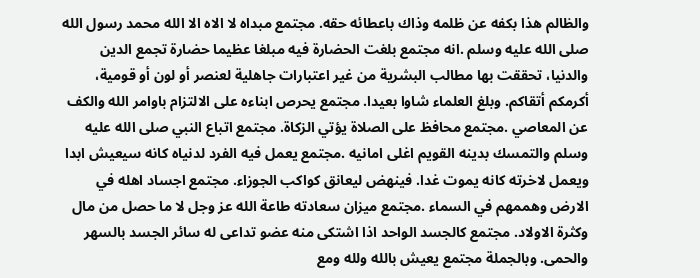والظالم هذا بكفه عن ظلمه وذاك باعطائه حقه. مجتمع مبداه لا الاه الا الله محمد رسول الله صلى الله عليه وسلم .انه مجتمع بلغت الحضارة فيه مبلغا عظيما حضارة تجمع الدين والدنيا، تحققت بها مطالب البشرية من غير اعتبارات جاهلية لعنصر أو لون أو قومية، أكرمكم أتقاكم. وبلغ العلماء شاوا بعيدا. مجتمع يحرص ابناءه على الالتزام باوامر الله والكف عن المعاصي .مجتمع محافظ على الصلاة يؤتي الزكاة. مجتمع اتباع النبي صلى الله عليه وسلم والتمسك بدينه القويم اغلى امانيه .مجتمع يعمل فيه الفرد لدنياه كانه سيعيش ابدا ويعمل لاخرته كانه يموت غدا. فينهض ليعانق كواكب الجوزاء. مجتمع اجساد اهله في الارض وهممهم في السماء .مجتمع ميزان سعادته طاعة الله عز وجل لا ما حصل من مال وكثرة الاولاد. مجتمع كالجسد الواحد اذا اشتكى منه عضو تداعى له سائر الجسد بالسهر والحمى. وبالجملة مجتمع يعيش بالله ولله ومع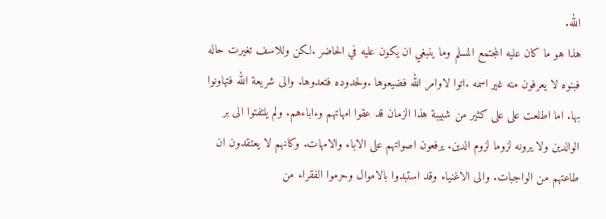الله.
هذا هو ما كان عليه المجتمع المسلم وما ينبغي ان يكون عليه في الحاضر .لكن وللاسف تغيرت حاله فبنوه لا يعرفون منه غير اسمه .اتوا لاوامر الله فضيعوها .ولحدوده فتعدوها. والى شريعة الله فتهاونوا بها. اما اطلعت على على كثير من شبيبة هذا الزمان قد عقوا امهاتهم وءاباءهم. ولم يلتفتوا الى بر الوالدين ولا يرونه لزوما لزوم الدين. يرفعون اصواتهم على الاباء والامهات. وكانهم لا يعتقدون ان طاعتهم من الواجبات. والى الاغنياء وقد استبدوا بالاموال وحرموا الفقراء من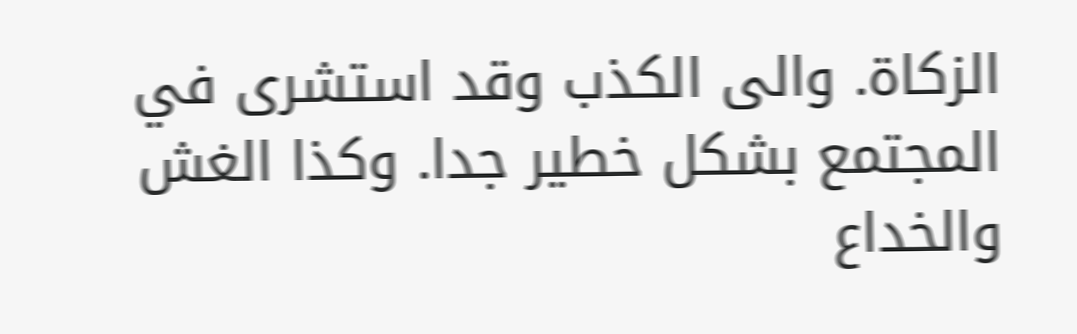الزكاة. والى الكذب وقد استشرى في المجتمع بشكل خطير جدا. وكذا الغش والخداع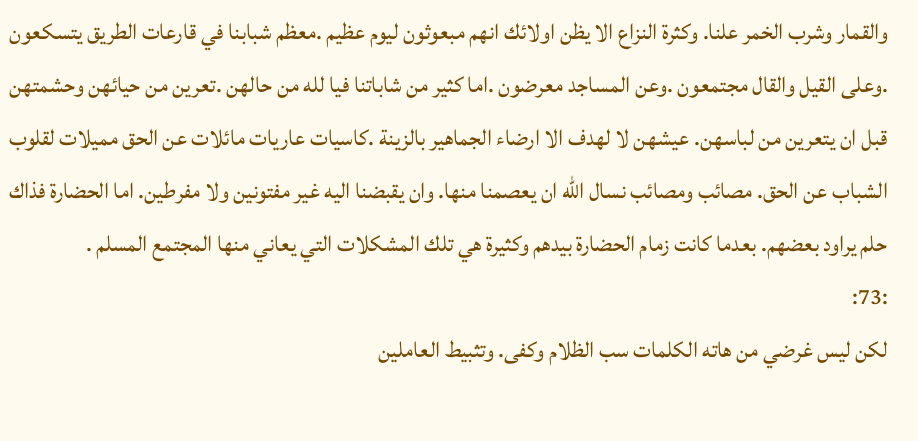والقمار وشرب الخمر علنا. وكثرة النزاع الا يظن اولائك انهم مبعوثون ليوم عظيم .معظم شبابنا في قارعات الطريق يتسكعون .وعلى القيل والقال مجتمعون .وعن المساجد معرضون .اما كثير من شاباتنا فيا لله من حالهن .تعرين من حيائهن وحشمتهن قبل ان يتعرين من لباسهن. عيشهن لا لهدف الا ارضاء الجماهير بالزينة .كاسيات عاريات مائلات عن الحق مميلات لقلوب الشباب عن الحق. مصائب ومصائب نسال الله ان يعصمنا منها. وان يقبضنا اليه غير مفتونين ولا مفرطين. اما الحضارة فذاك حلم يراود بعضهم. بعدما كانت زمام الحضارة بيدهم وكثيرة هي تلك المشكلات التي يعاني منها المجتمع المسلم .
:73:
لكن ليس غرضي من هاته الكلمات سب الظلام وكفى. وتثبيط العاملين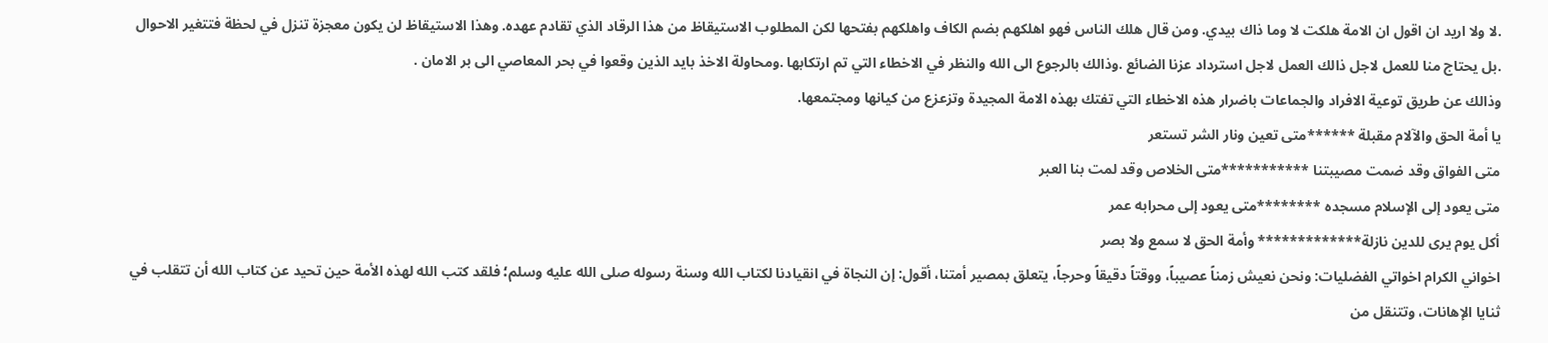.لا ولا اريد ان اقول ان الامة هلكت لا وما ذاك بيدي. ومن قال هلك الناس فهو اهلكهم بضم الكاف واهلكهم بفتحها لكن المطلوب الاستيقاظ من هذا الرقاد الذي تقادم عهده. وهذا الاستيقاظ لن يكون معجزة تنزل في لحظة فتتغير الاحوال .بل يحتاج منا للعمل لاجل ذالك العمل لاجل استرداد عزنا الضائع .وذالك بالرجوع الى الله والنظر في الاخطاء التي تم ارتكابها .ومحاولة الاخذ بايد الذين وقعوا في بحر المعاصي الى بر الامان .
وذالك عن طريق توعية الافراد والجماعات باضرار هذه الاخطاء التي تفتك بهذه الامة المجيدة وتزعزع من كيانها ومجتمعها.
يا أمة الحق والآلام مقبلة ******متى تعين ونار الشر تستعر
متى الفواق وقد ضمت مصيبتنا ***********متى الخلاص وقد لمت بنا العبر
متى يعود إلى الإسلام مسجده ********متى يعود إلى محرابه عمر
أكل يوم يرى للدين نازلة************* وأمة الحق لا سمع ولا بصر
اخواني الكرام اخواتي الفضليات: ونحن نعيش زمناً عصيباً، ووقتاً دقيقاً وحرجاً، يتعلق بمصير أمتنا، أقول: إن النجاة في انقيادنا لكتاب الله وسنة رسوله صلى الله عليه وسلم؛ فلقد كتب الله لهذه الأمة حين تحيد عن كتاب الله أن تتقلب في ثنايا الإهانات، وتتنقل من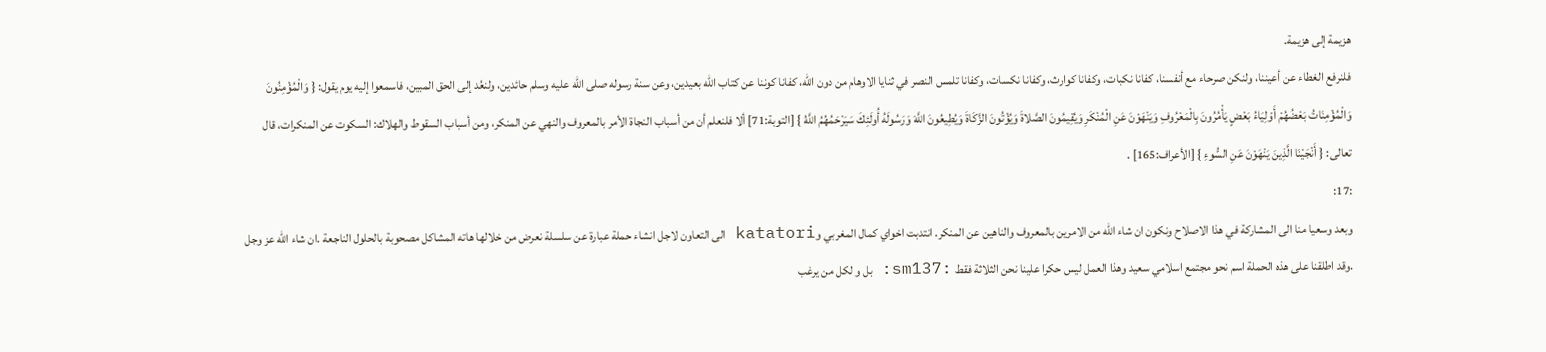هزيمة إلى هزيمة.
فلنرفع الغطاء عن أعيننا، ولنكن صرحاء مع أنفسنا، كفانا نكبات، وكفانا كوارث، وكفانا نكسات، وكفانا تلمس النصر في ثنايا الاوهام من دون الله، كفانا كوننا عن كتاب الله بعيدين، وعن سنة رسوله صلى الله عليه وسلم حائدين، ولنعُد إلى الحق المبين، فاسمعوا إليه يوم يقول: { وَالْمُؤْمِنُونَ وَالْمُؤْمِنَاتُ بَعْضُهُمْ أَوْلِيَاءُ بَعْضٍ يَأْمُرُونَ بِالْمَعْرُوفِ وَيَنْهَوْنَ عَنِ الْمُنْكَرِ وَيُقِيمُونَ الصَّلاةَ وَيُؤْتُونَ الزَّكَاةَ وَيُطِيعُونَ اللَّهَ وَرَسُولَهُ أُولَئِكَ سَيَرْحَمُهُمُ اللَّهُ } [التوبة:71] ألا فلنعلم أن من أسباب النجاة الأمر بالمعروف والنهي عن المنكر، ومن أسباب السقوط والهلاك: السكوت عن المنكرات، قال تعالى: { أَنْجَيْنَا الَّذِينَ يَنْهَوْنَ عَنِ السُّوءِ } [الأعراف:165] .
:17:
وبعد وسعيا منا الى المشاركة في هذا الاصلاح ونكون ان شاء الله من الامرين بالمعروف والناهين عن المنكر. انتدبت اخواي كمال المغربي وkatatori الى التعاون لاجل انشاء حملة عبارة عن سلسلة نعرض من خلالها هاته المشاكل مصحوبة بالحلول الناجعة .ان شاء الله عز وجل .وقد اطلقنا على هذه الحملة اسم نحو مجتمع اسلامي سعيد وهذا العمل ليس حكرا علينا نحن الثلاثة فقط :sm137: بل و لكل من يرغب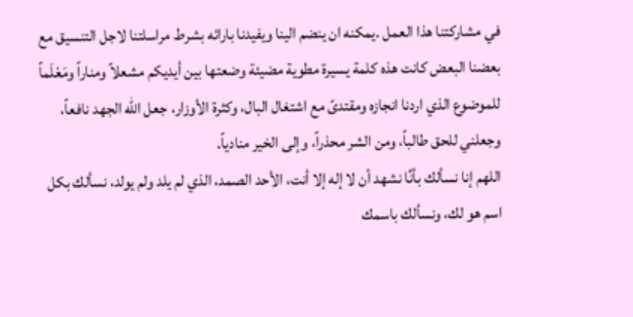في مشاركتنا هذا العمل .يمكنه ان ينضم الينا ويفيدنا بارائه بشرط مراسلتنا لاجل التنسيق مع بعضنا البعض كانت هذه كلمة يسيرة مطوية مضيئة وضعتها بين أيديكم مشعلاً ومناراً ومَعْلَماً للموضوع الذي اردنا انجازه ومقتدىً مع اشتغال البال، وكثرة الأوزار، جعل الله الجهد نافعاً، وجعلني للحق طالباً، ومن الشر محذراً، وإلى الخير منادياً.
اللهم إنا نسألك بأنَّا نشهد أن لا إله إلا أنت، الأحد الصمد، الذي لم يلد ولم يولد، نسألك بكل اسم هو لك، ونسألك باسمك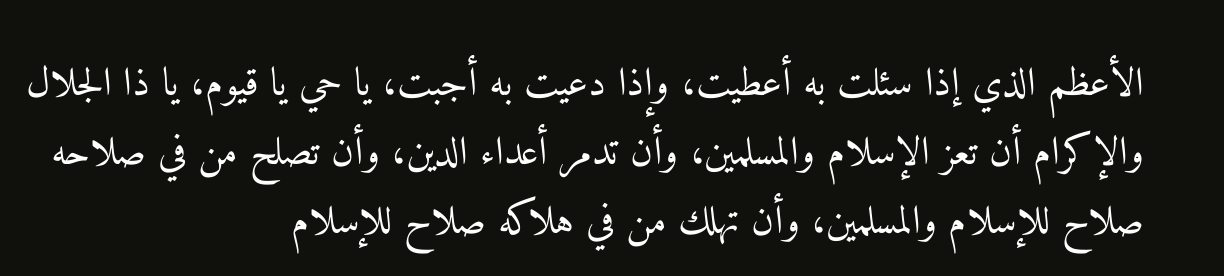الأعظم الذي إذا سئلت به أعطيت، وإذا دعيت به أجبت، يا حي يا قيوم، يا ذا الجلال والإكرام أن تعز الإسلام والمسلمين، وأن تدمر أعداء الدين، وأن تصلح من في صلاحه صلاح للإسلام والمسلمين، وأن تهلك من في هلاكه صلاح للإسلام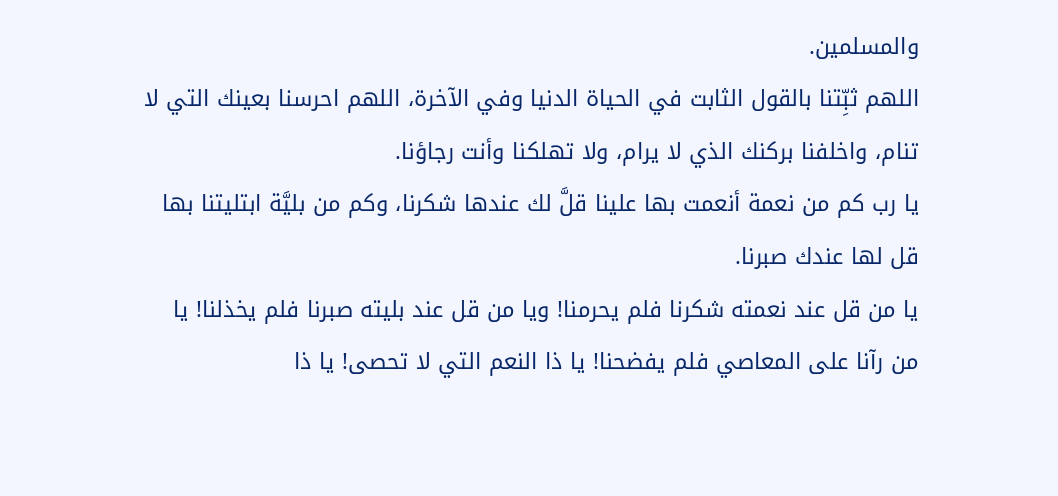والمسلمين.
اللهم ثبِّتنا بالقول الثابت في الحياة الدنيا وفي الآخرة، اللهم احرسنا بعينك التي لا تنام، واخلفنا بركنك الذي لا يرام، ولا تهلكنا وأنت رجاؤنا.
يا رب كم من نعمة أنعمت بها علينا قلَّ لك عندها شكرنا، وكم من بليَّة ابتليتنا بها قل لها عندك صبرنا.
يا من قل عند نعمته شكرنا فلم يحرمنا! ويا من قل عند بليته صبرنا فلم يخذلنا! يا من رآنا على المعاصي فلم يفضحنا! يا ذا النعم التي لا تحصى! يا ذا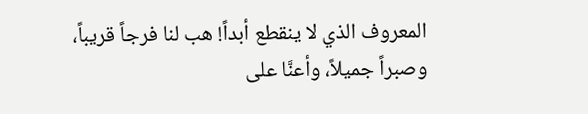المعروف الذي لا ينقطع أبداً! هب لنا فرجاً قريباً، وصبراً جميلاً، وأعنَّا على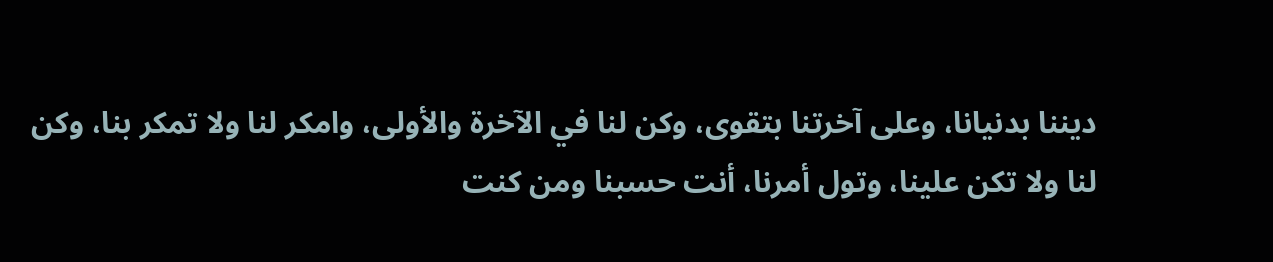ديننا بدنيانا، وعلى آخرتنا بتقوى، وكن لنا في الآخرة والأولى، وامكر لنا ولا تمكر بنا، وكن لنا ولا تكن علينا، وتول أمرنا، أنت حسبنا ومن كنت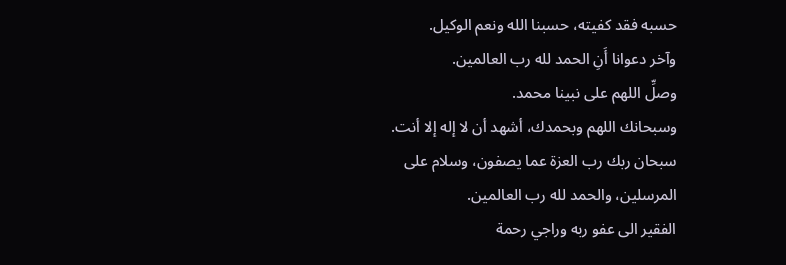حسبه فقد كفيته، حسبنا الله ونعم الوكيل.
وآخر دعوانا أَنِ الحمد لله رب العالمين.
وصلِّ اللهم على نبينا محمد.
وسبحانك اللهم وبحمدك، أشهد أن لا إله إلا أنت.
سبحان ربك رب العزة عما يصفون، وسلام على المرسلين، والحمد لله رب العالمين.
الفقير الى عفو ربه وراجي رحمة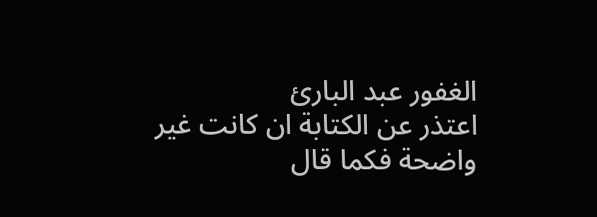الغفور عبد البارئ
اعتذر عن الكتابة ان كانت غير واضحة فكما قال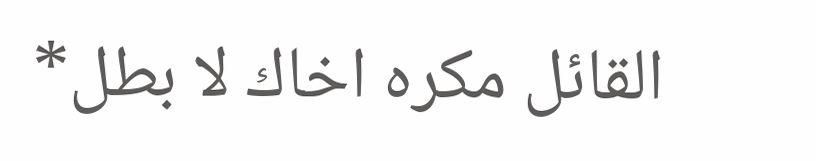القائل مكره اخاك لا بطل*